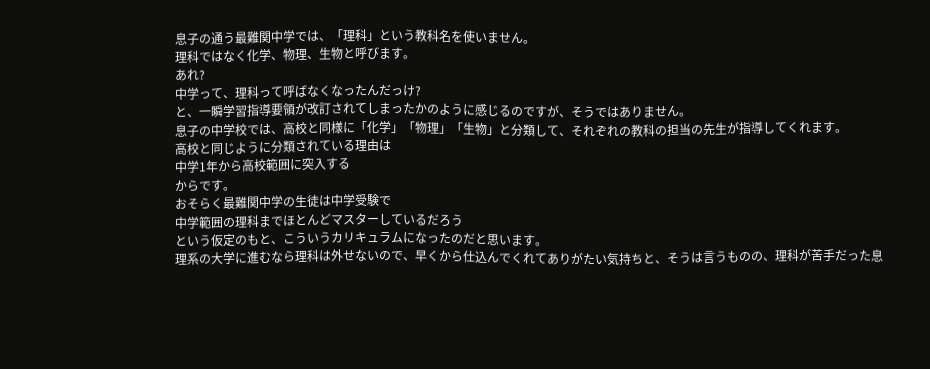息子の通う最難関中学では、「理科」という教科名を使いません。
理科ではなく化学、物理、生物と呼びます。
あれ?
中学って、理科って呼ばなくなったんだっけ?
と、一瞬学習指導要領が改訂されてしまったかのように感じるのですが、そうではありません。
息子の中学校では、高校と同様に「化学」「物理」「生物」と分類して、それぞれの教科の担当の先生が指導してくれます。
高校と同じように分類されている理由は
中学1年から高校範囲に突入する
からです。
おそらく最難関中学の生徒は中学受験で
中学範囲の理科までほとんどマスターしているだろう
という仮定のもと、こういうカリキュラムになったのだと思います。
理系の大学に進むなら理科は外せないので、早くから仕込んでくれてありがたい気持ちと、そうは言うものの、理科が苦手だった息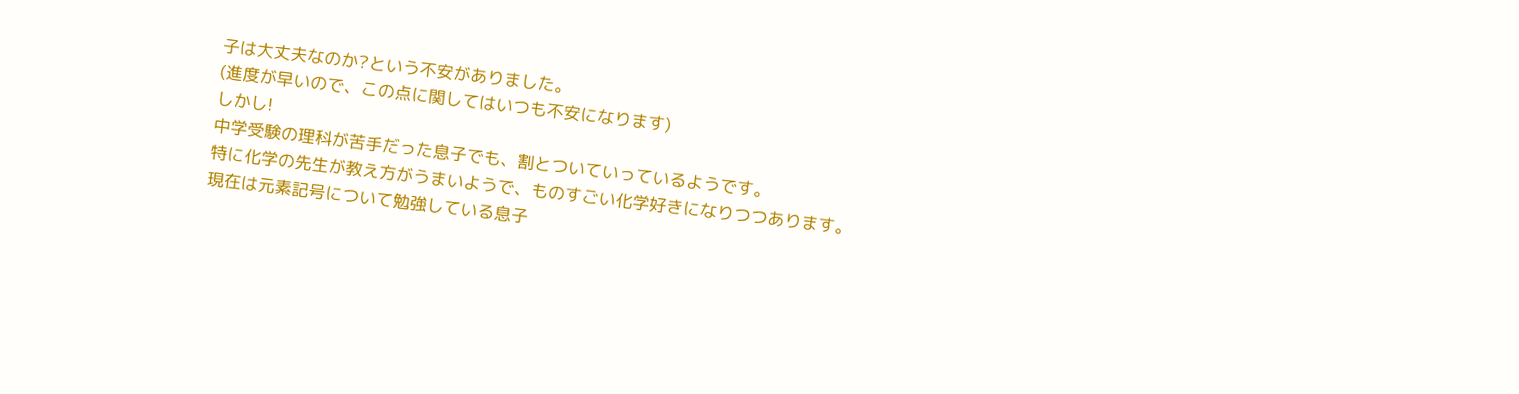子は大丈夫なのか?という不安がありました。
(進度が早いので、この点に関してはいつも不安になります)
しかし!
中学受験の理科が苦手だった息子でも、割とついていっているようです。
特に化学の先生が教え方がうまいようで、ものすごい化学好きになりつつあります。
現在は元素記号について勉強している息子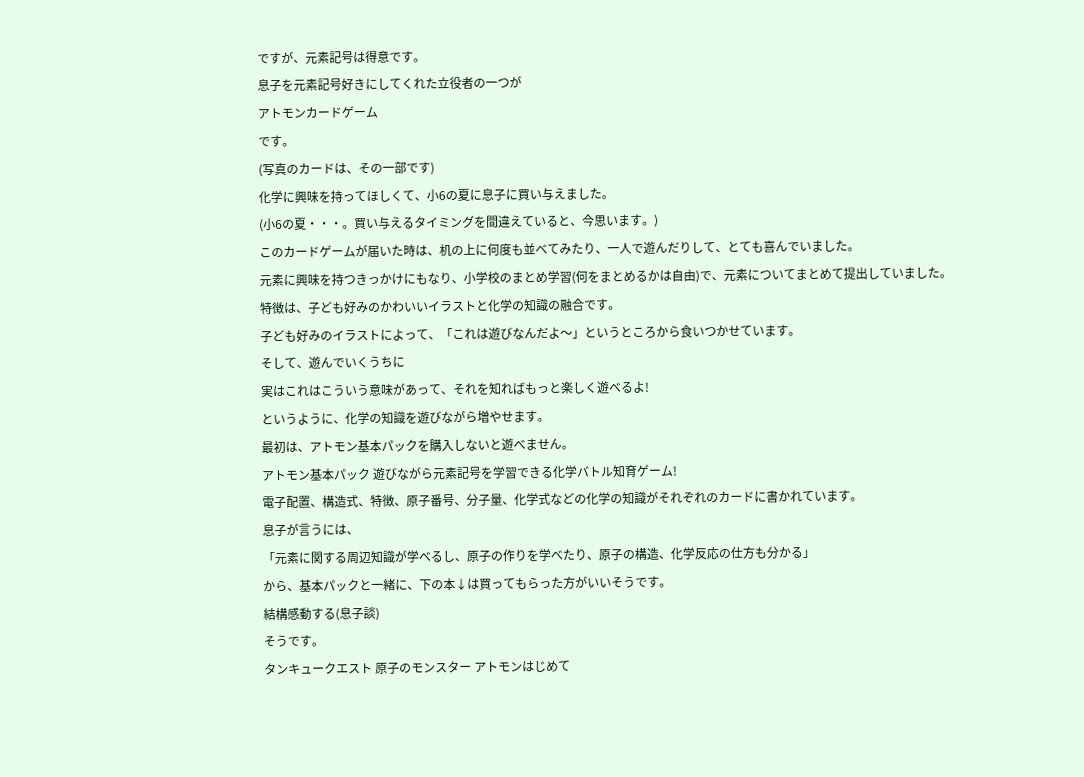ですが、元素記号は得意です。
息子を元素記号好きにしてくれた立役者の一つが
アトモンカードゲーム
です。
(写真のカードは、その一部です)
化学に興味を持ってほしくて、小6の夏に息子に買い与えました。
(小6の夏・・・。買い与えるタイミングを間違えていると、今思います。)
このカードゲームが届いた時は、机の上に何度も並べてみたり、一人で遊んだりして、とても喜んでいました。
元素に興味を持つきっかけにもなり、小学校のまとめ学習(何をまとめるかは自由)で、元素についてまとめて提出していました。
特徴は、子ども好みのかわいいイラストと化学の知識の融合です。
子ども好みのイラストによって、「これは遊びなんだよ〜」というところから食いつかせています。
そして、遊んでいくうちに
実はこれはこういう意味があって、それを知ればもっと楽しく遊べるよ!
というように、化学の知識を遊びながら増やせます。
最初は、アトモン基本パックを購入しないと遊べません。
アトモン基本パック 遊びながら元素記号を学習できる化学バトル知育ゲーム!
電子配置、構造式、特徴、原子番号、分子量、化学式などの化学の知識がそれぞれのカードに書かれています。
息子が言うには、
「元素に関する周辺知識が学べるし、原子の作りを学べたり、原子の構造、化学反応の仕方も分かる」
から、基本パックと一緒に、下の本↓は買ってもらった方がいいそうです。
結構感動する(息子談)
そうです。
タンキュークエスト 原子のモンスター アトモンはじめて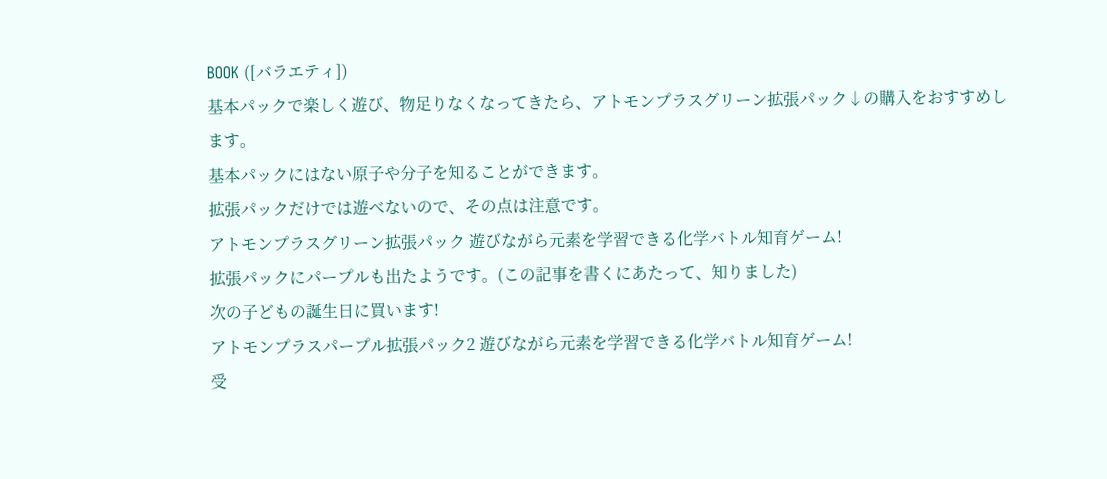BOOK ([バラエティ])
基本パックで楽しく遊び、物足りなくなってきたら、アトモンプラスグリーン拡張パック↓の購入をおすすめします。
基本パックにはない原子や分子を知ることができます。
拡張パックだけでは遊べないので、その点は注意です。
アトモンプラスグリーン拡張パック 遊びながら元素を学習できる化学バトル知育ゲーム!
拡張パックにパープルも出たようです。(この記事を書くにあたって、知りました)
次の子どもの誕生日に買います!
アトモンプラスパープル拡張パック2 遊びながら元素を学習できる化学バトル知育ゲーム!
受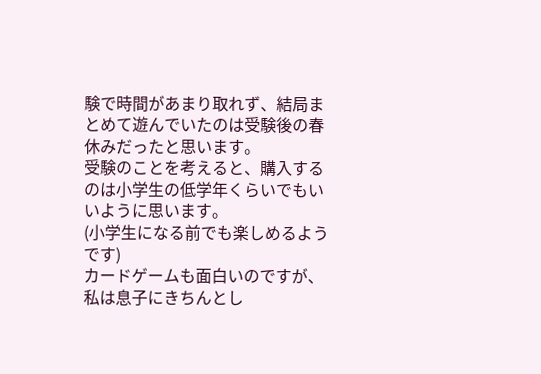験で時間があまり取れず、結局まとめて遊んでいたのは受験後の春休みだったと思います。
受験のことを考えると、購入するのは小学生の低学年くらいでもいいように思います。
(小学生になる前でも楽しめるようです)
カードゲームも面白いのですが、私は息子にきちんとし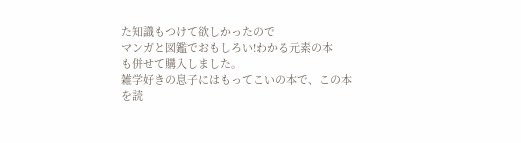た知識もつけて欲しかったので
マンガと図鑑でおもしろい!わかる元素の本
も併せて購入しました。
雑学好きの息子にはもってこいの本で、この本を読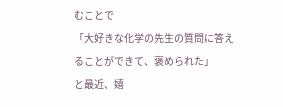むことで
「大好きな化学の先生の質問に答えることができて、褒められた」
と最近、嬉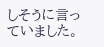しそうに言っていました。